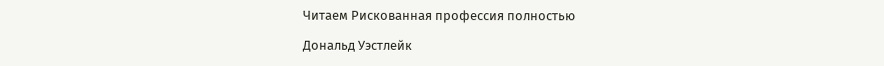Читаем Рискованная профессия полностью

Дональд Уэстлейк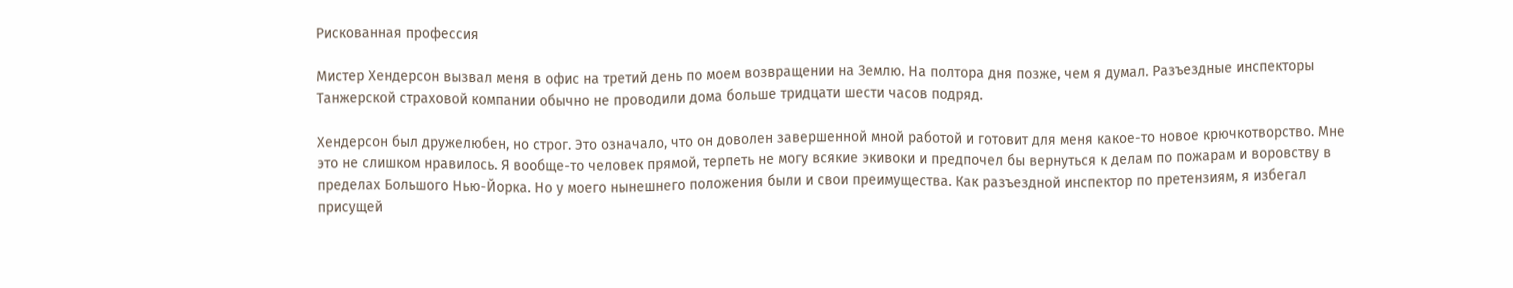Рискованная профессия

Мистер Хендерсон вызвал меня в офис на третий день по моем возвращении на Землю. На полтора дня позже, чем я думал. Разъездные инспекторы Танжерской страховой компании обычно не проводили дома больше тридцати шести часов подряд.

Хендерсон был дружелюбен, но строг. Это означало, что он доволен завершенной мной работой и готовит для меня какое-то новое крючкотворство. Мне это не слишком нравилось. Я вообще-то человек прямой, терпеть не могу всякие экивоки и предпочел бы вернуться к делам по пожарам и воровству в пределах Большого Нью-Йорка. Но у моего нынешнего положения были и свои преимущества. Как разъездной инспектор по претензиям, я избегал присущей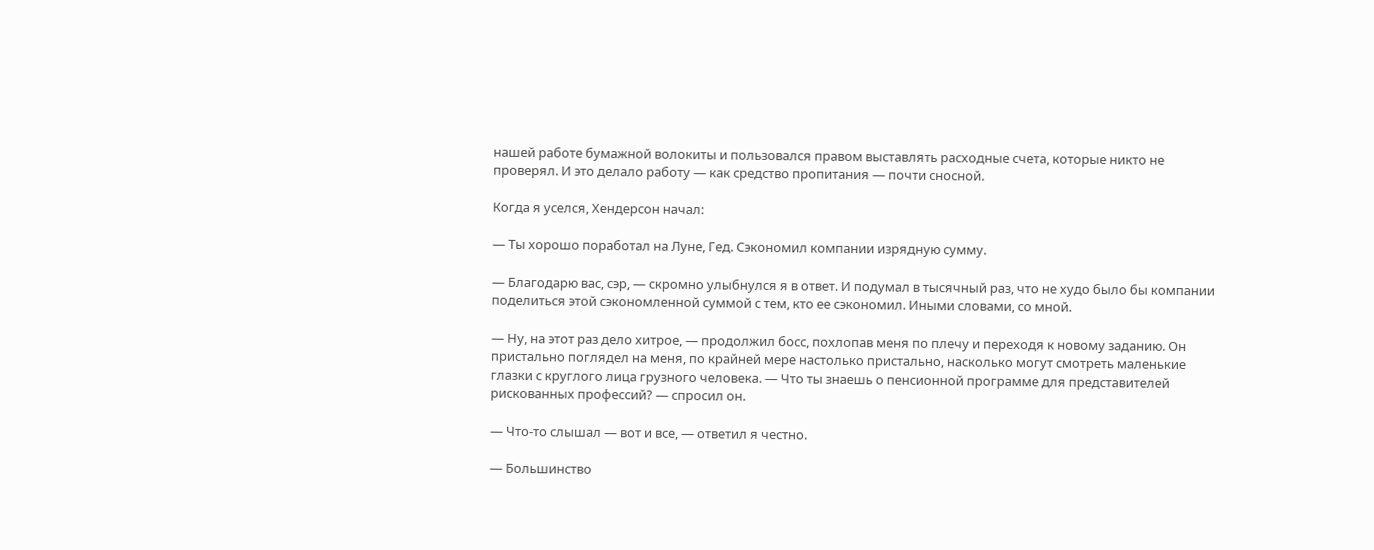нашей работе бумажной волокиты и пользовался правом выставлять расходные счета, которые никто не проверял. И это делало работу — как средство пропитания — почти сносной.

Когда я уселся, Хендерсон начал:

— Ты хорошо поработал на Луне, Гед. Сэкономил компании изрядную сумму.

— Благодарю вас, сэр, — скромно улыбнулся я в ответ. И подумал в тысячный раз, что не худо было бы компании поделиться этой сэкономленной суммой с тем, кто ее сэкономил. Иными словами, со мной.

— Ну, на этот раз дело хитрое, — продолжил босс, похлопав меня по плечу и переходя к новому заданию. Он пристально поглядел на меня, по крайней мере настолько пристально, насколько могут смотреть маленькие глазки с круглого лица грузного человека. — Что ты знаешь о пенсионной программе для представителей рискованных профессий? — спросил он.

— Что-то слышал — вот и все, — ответил я честно.

— Большинство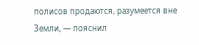полисов продаются, разумеется вне Земли, — пояснил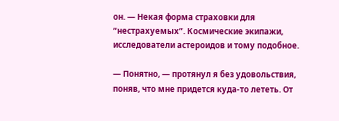он. — Некая форма страховки для “нестрахуемых”. Космические экипажи, исследователи астероидов и тому подобное.

— Понятно, — протянул я без удовольствия, поняв, что мне придется куда-то лететь. От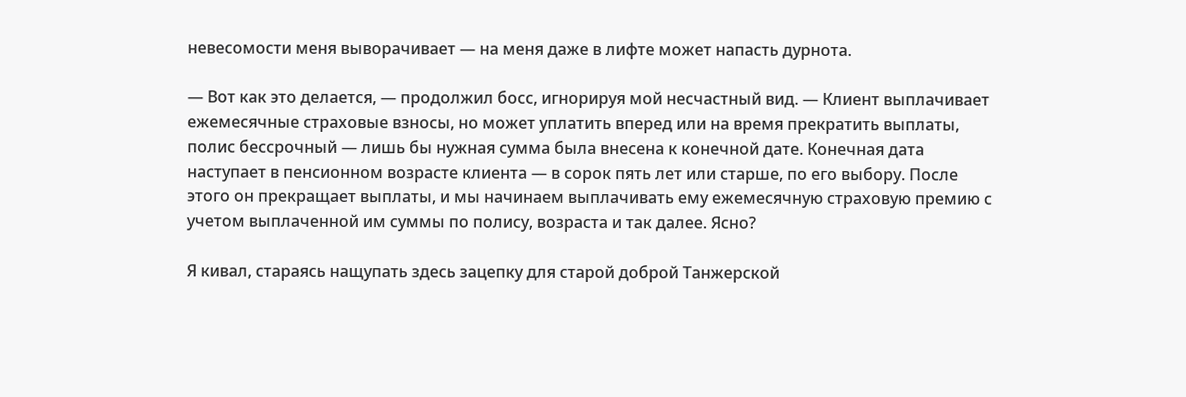невесомости меня выворачивает — на меня даже в лифте может напасть дурнота.

— Вот как это делается, — продолжил босс, игнорируя мой несчастный вид. — Клиент выплачивает ежемесячные страховые взносы, но может уплатить вперед или на время прекратить выплаты, полис бессрочный — лишь бы нужная сумма была внесена к конечной дате. Конечная дата наступает в пенсионном возрасте клиента — в сорок пять лет или старше, по его выбору. После этого он прекращает выплаты, и мы начинаем выплачивать ему ежемесячную страховую премию с учетом выплаченной им суммы по полису, возраста и так далее. Ясно?

Я кивал, стараясь нащупать здесь зацепку для старой доброй Танжерской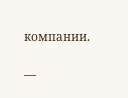компании.

—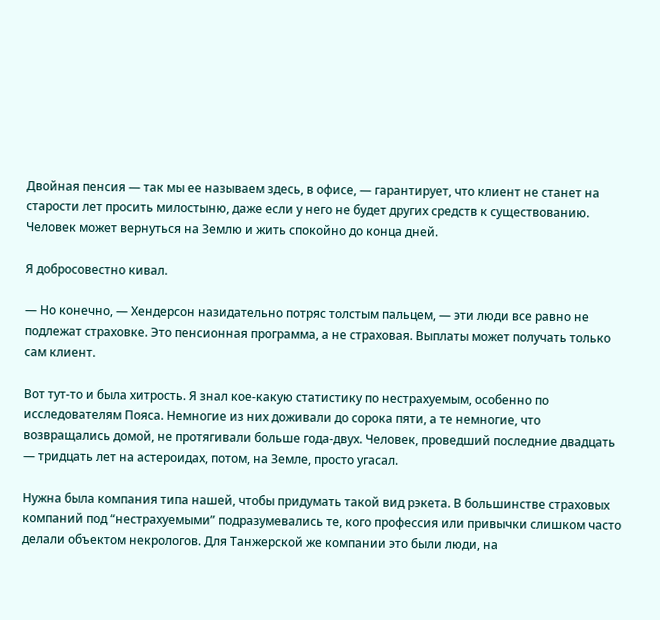Двойная пенсия — так мы ее называем здесь, в офисе, — гарантирует, что клиент не станет на старости лет просить милостыню, даже если у него не будет других средств к существованию. Человек может вернуться на Землю и жить спокойно до конца дней.

Я добросовестно кивал.

— Но конечно, — Хендерсон назидательно потряс толстым пальцем, — эти люди все равно не подлежат страховке. Это пенсионная программа, а не страховая. Выплаты может получать только сам клиент.

Вот тут-то и была хитрость. Я знал кое-какую статистику по нестрахуемым, особенно по исследователям Пояса. Немногие из них доживали до сорока пяти, а те немногие, что возвращались домой, не протягивали больше года-двух. Человек, проведший последние двадцать — тридцать лет на астероидах, потом, на Земле, просто угасал.

Нужна была компания типа нашей, чтобы придумать такой вид рэкета. В большинстве страховых компаний под “нестрахуемыми” подразумевались те, кого профессия или привычки слишком часто делали объектом некрологов. Для Танжерской же компании это были люди, на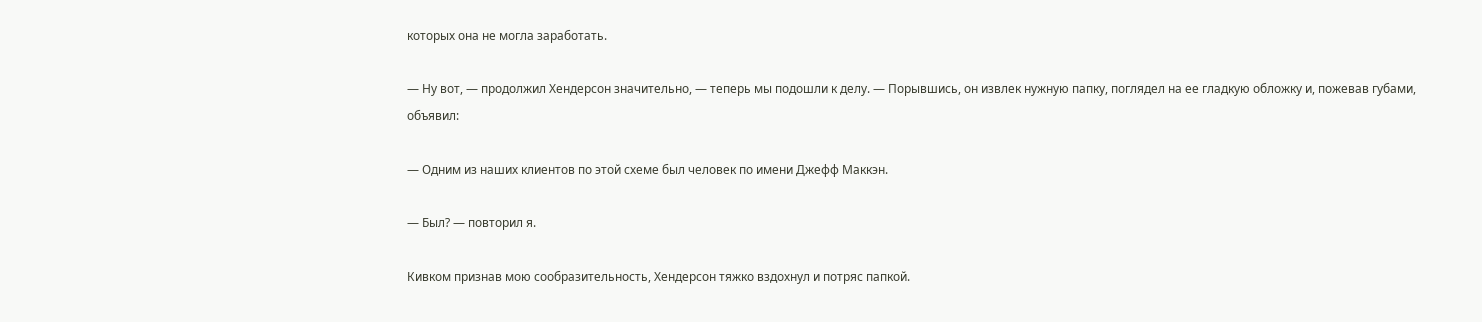которых она не могла заработать.

— Ну вот, — продолжил Хендерсон значительно, — теперь мы подошли к делу. — Порывшись, он извлек нужную папку, поглядел на ее гладкую обложку и, пожевав губами, объявил:

— Одним из наших клиентов по этой схеме был человек по имени Джефф Маккэн.

— Был? — повторил я.

Кивком признав мою сообразительность, Хендерсон тяжко вздохнул и потряс папкой.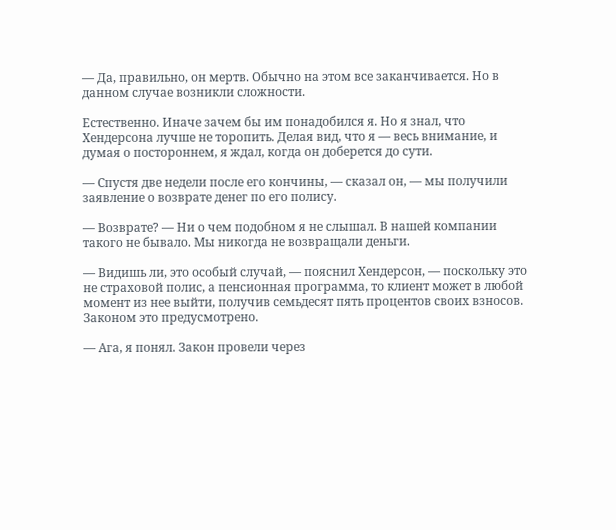— Да, правильно, он мертв. Обычно на этом все заканчивается. Но в данном случае возникли сложности.

Естественно. Иначе зачем бы им понадобился я. Но я знал, что Хендерсона лучше не торопить. Делая вид, что я — весь внимание, и думая о постороннем, я ждал, когда он доберется до сути.

— Спустя две недели после его кончины, — сказал он, — мы получили заявление о возврате денег по его полису.

— Возврате? — Ни о чем подобном я не слышал. В нашей компании такого не бывало. Мы никогда не возвращали деньги.

— Видишь ли, это особый случай, — пояснил Хендерсон, — поскольку это не страховой полис, а пенсионная программа, то клиент может в любой момент из нее выйти, получив семьдесят пять процентов своих взносов. Законом это предусмотрено.

— Ага, я понял. Закон провели через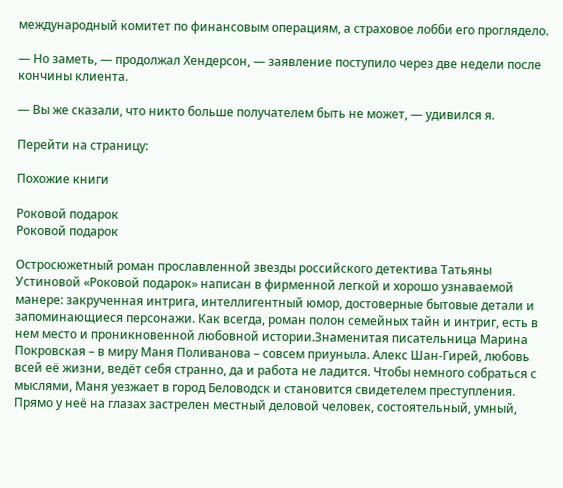международный комитет по финансовым операциям, а страховое лобби его проглядело.

— Но заметь, — продолжал Хендерсон, — заявление поступило через две недели после кончины клиента.

— Вы же сказали, что никто больше получателем быть не может, — удивился я.

Перейти на страницу:

Похожие книги

Роковой подарок
Роковой подарок

Остросюжетный роман прославленной звезды российского детектива Татьяны Устиновой «Роковой подарок» написан в фирменной легкой и хорошо узнаваемой манере: закрученная интрига, интеллигентный юмор, достоверные бытовые детали и запоминающиеся персонажи. Как всегда, роман полон семейных тайн и интриг, есть в нем место и проникновенной любовной истории.Знаменитая писательница Марина Покровская – в миру Маня Поливанова – совсем приуныла. Алекс Шан-Гирей, любовь всей её жизни, ведёт себя странно, да и работа не ладится. Чтобы немного собраться с мыслями, Маня уезжает в город Беловодск и становится свидетелем преступления. Прямо у неё на глазах застрелен местный деловой человек, состоятельный, умный,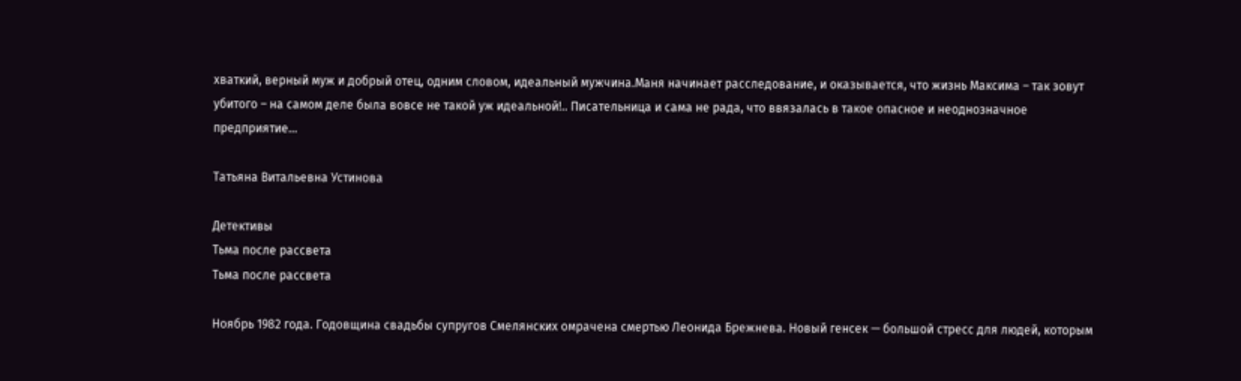хваткий, верный муж и добрый отец, одним словом, идеальный мужчина.Маня начинает расследование, и оказывается, что жизнь Максима – так зовут убитого – на самом деле была вовсе не такой уж идеальной!.. Писательница и сама не рада, что ввязалась в такое опасное и неоднозначное предприятие…

Татьяна Витальевна Устинова

Детективы
Тьма после рассвета
Тьма после рассвета

Ноябрь 1982 года. Годовщина свадьбы супругов Смелянских омрачена смертью Леонида Брежнева. Новый генсек — большой стресс для людей, которым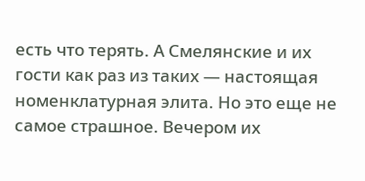есть что терять. А Смелянские и их гости как раз из таких — настоящая номенклатурная элита. Но это еще не самое страшное. Вечером их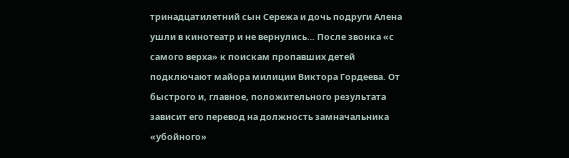тринадцатилетний сын Сережа и дочь подруги Алена ушли в кинотеатр и не вернулись… После звонка «с самого верха» к поискам пропавших детей подключают майора милиции Виктора Гордеева. От быстрого и, главное, положительного результата зависит его перевод на должность замначальника «убойного»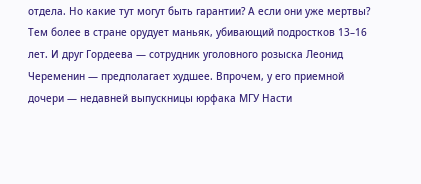отдела. Но какие тут могут быть гарантии? А если они уже мертвы? Тем более в стране орудует маньяк, убивающий подростков 13–16 лет. И друг Гордеева — сотрудник уголовного розыска Леонид Череменин — предполагает худшее. Впрочем, у его приемной дочери — недавней выпускницы юрфака МГУ Насти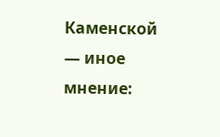Каменской — иное мнение: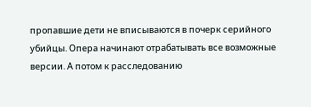пропавшие дети не вписываются в почерк серийного убийцы. Опера начинают отрабатывать все возможные версии. А потом к расследованию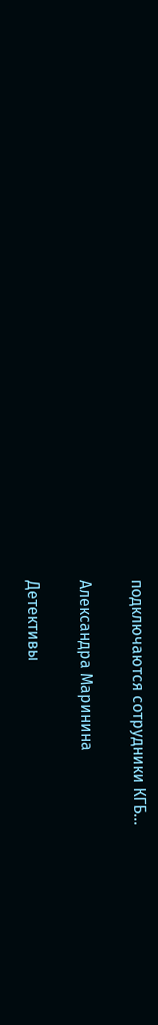подключаются сотрудники КГБ…

Александра Маринина

Детективы